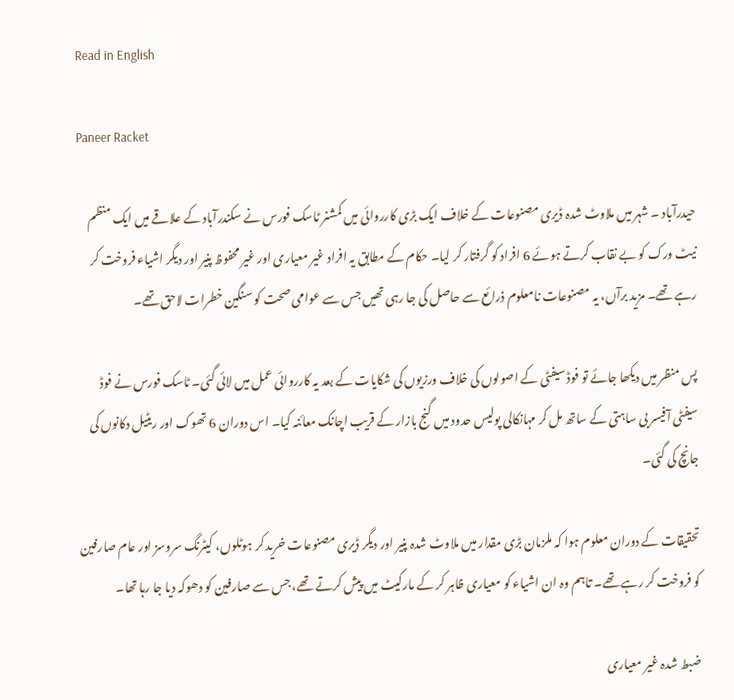Read in English

Paneer Racket

حیدرآباد ۔ شہر میں ملاوٹ شدہ ڈیری مصنوعات کے خلاف ایک بڑی کارروائی میں کمشنر ٹاسک فورس نے سکندرآباد کے علاقے میں ایک منظم نیٹ ورک کو بے نقاب کرتے ہوئے 6 افراد کو گرفتار کر لیا۔ حکام کے مطابق یہ افراد غیر معیاری اور غیر محفوظ پنیر اور دیگر اشیاء فروخت کر رہے تھے۔ مزید برآں، یہ مصنوعات نامعلوم ذرائع سے حاصل کی جا رہی تھیں جس سے عوامی صحت کو سنگین خطرات لاحق تھے۔

پس منظر میں دیکھا جائے تو فوڈ سیفٹی کے اصولوں کی خلاف ورزیوں کی شکایات کے بعد یہ کارروائی عمل میں لائی گئی۔ ٹاسک فورس نے فوڈ سیفٹی آفیسر بی ساہتی کے ساتھ مل کر مہانکالی پولیس حدود میں گنج بازار کے قریب اچانک معائنہ کیا۔ اس دوران 6 تھوک اور ریٹیل دکانوں کی جانچ کی گئی۔

تحقیقات کے دوران معلوم ہوا کہ ملزمان بڑی مقدار میں ملاوٹ شدہ پنیر اور دیگر ڈیری مصنوعات خرید کر ہوٹلوں، کیٹرنگ سروسز اور عام صارفین کو فروخت کر رہے تھے۔ تاہم وہ ان اشیاء کو معیاری ظاہر کر کے مارکیٹ میں پیش کرتے تھے، جس سے صارفین کو دھوکہ دیا جا رہا تھا۔

ضبط شدہ غیر معیاری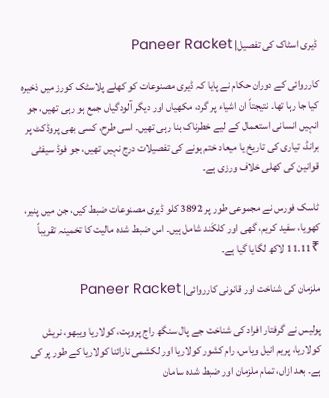ڈیری اسٹاک کی تفصیل| Paneer Racket

کارروائی کے دوران حکام نے پایا کہ ڈیری مصنوعات کو کھلے پلاسٹک کورز میں ذخیرہ کیا جا رہا تھا۔ نتیجتاً ان اشیاء پر گرد، مکھیاں اور دیگر آلودگیاں جمع ہو رہی تھیں، جو انہیں انسانی استعمال کے لیے خطرناک بنا رہی تھیں۔ اسی طرح، کسی بھی پروڈکٹ پر برانڈ، تیاری کی تاریخ یا میعاد ختم ہونے کی تفصیلات درج نہیں تھیں، جو فوڈ سیفٹی قوانین کی کھلی خلاف ورزی ہے۔

ٹاسک فورس نے مجموعی طور پر 3892 کلو ڈیری مصنوعات ضبط کیں، جن میں پنیر، کھویا، سفید کریم، گھی اور کلکَند شامل ہیں۔ اس ضبط شدہ مالیت کا تخمینہ تقریباً ₹11.11 لاکھ لگایا گیا ہے۔

ملزمان کی شناخت اور قانونی کارروائی| Paneer Racket

پولیس نے گرفتار افراد کی شناخت جے پال سنگھ راج پروہت، کولاریا ویبھو، نریش کولاریا، پریم انیل ویاس، رام کشور کولاریا اور لکشمی نارائنا کولاریا کے طور پر کی ہے۔ بعد ازاں، تمام ملزمان اور ضبط شدہ سامان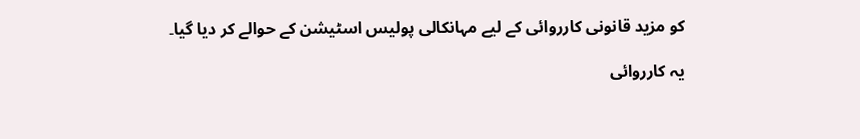کو مزید قانونی کارروائی کے لیے مہانکالی پولیس اسٹیشن کے حوالے کر دیا گیا۔

یہ کارروائی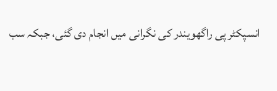انسپکٹر پی راگھویندر کی نگرانی میں انجام دی گئی، جبکہ سب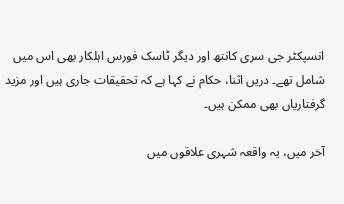انسپکٹر جی سری کانتھ اور دیگر ٹاسک فورس اہلکار بھی اس میں شامل تھے۔ دریں اثنا، حکام نے کہا ہے کہ تحقیقات جاری ہیں اور مزید گرفتاریاں بھی ممکن ہیں۔

آخر میں، یہ واقعہ شہری علاقوں میں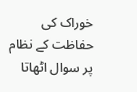خوراک کی حفاظت کے نظام پر سوال اٹھاتا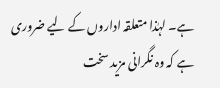ہے۔ لہٰذا متعلقہ اداروں کے لیے ضروری ہے کہ وہ نگرانی مزید سخت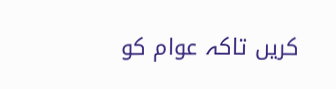کریں تاکہ عوام کو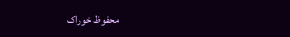محفوظ خوراک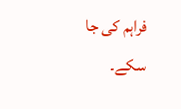فراہم کی جا سکے۔